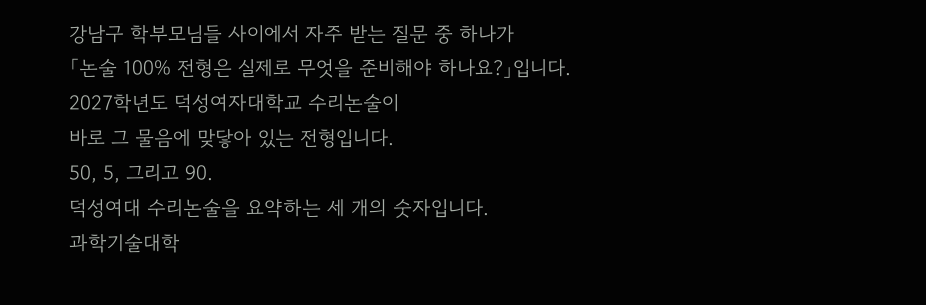강남구 학부모님들 사이에서 자주 받는 질문 중 하나가
「논술 100% 전형은 실제로 무엇을 준비해야 하나요?」입니다.
2027학년도 덕성여자대학교 수리논술이
바로 그 물음에 맞닿아 있는 전형입니다.
50, 5, 그리고 90.
덕성여대 수리논술을 요약하는 세 개의 숫자입니다.
과학기술대학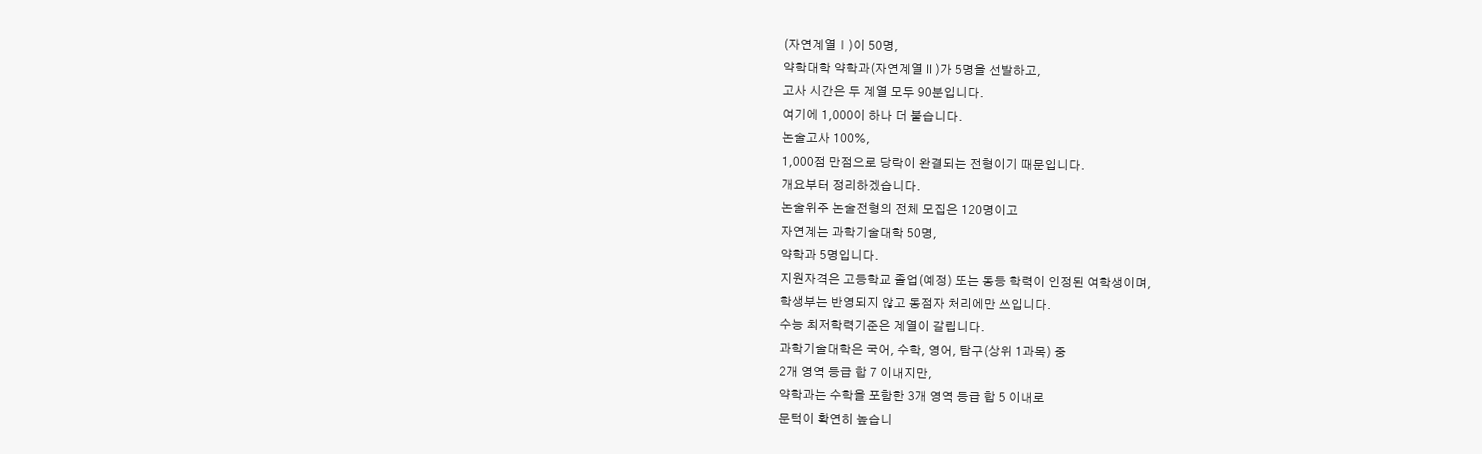(자연계열Ⅰ)이 50명,
약학대학 약학과(자연계열Ⅱ)가 5명을 선발하고,
고사 시간은 두 계열 모두 90분입니다.
여기에 1,000이 하나 더 붙습니다.
논술고사 100%,
1,000점 만점으로 당락이 완결되는 전형이기 때문입니다.
개요부터 정리하겠습니다.
논술위주 논술전형의 전체 모집은 120명이고
자연계는 과학기술대학 50명,
약학과 5명입니다.
지원자격은 고등학교 졸업(예정) 또는 동등 학력이 인정된 여학생이며,
학생부는 반영되지 않고 동점자 처리에만 쓰입니다.
수능 최저학력기준은 계열이 갈립니다.
과학기술대학은 국어, 수학, 영어, 탐구(상위 1과목) 중
2개 영역 등급 합 7 이내지만,
약학과는 수학을 포함한 3개 영역 등급 합 5 이내로
문턱이 확연히 높습니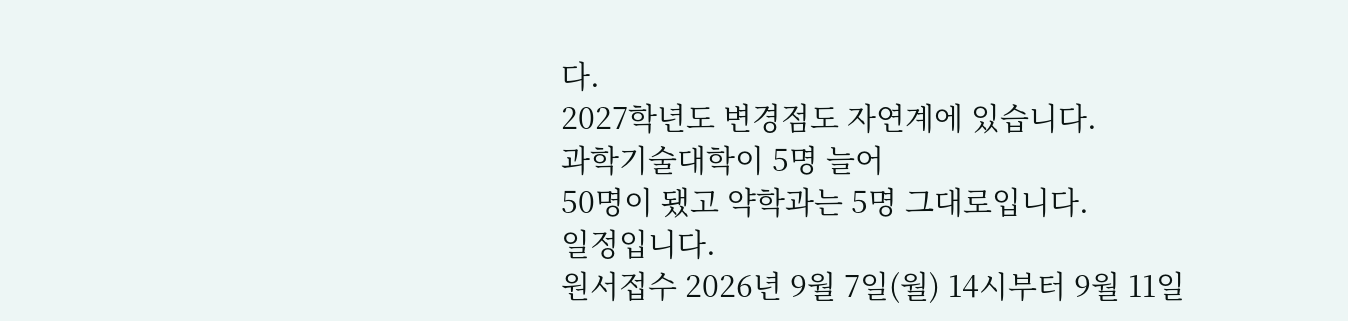다.
2027학년도 변경점도 자연계에 있습니다.
과학기술대학이 5명 늘어
50명이 됐고 약학과는 5명 그대로입니다.
일정입니다.
원서접수 2026년 9월 7일(월) 14시부터 9월 11일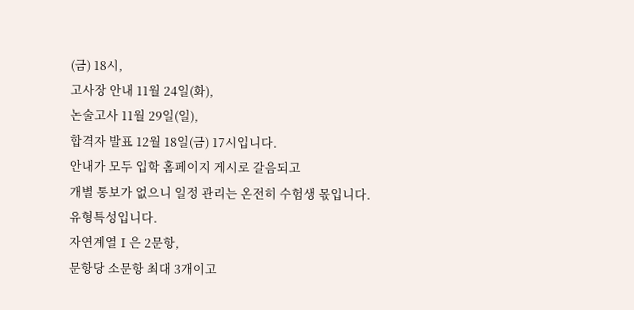(금) 18시,
고사장 안내 11월 24일(화),
논술고사 11월 29일(일),
합격자 발표 12월 18일(금) 17시입니다.
안내가 모두 입학 홈페이지 게시로 갈음되고
개별 통보가 없으니 일정 관리는 온전히 수험생 몫입니다.
유형특성입니다.
자연계열Ⅰ은 2문항,
문항당 소문항 최대 3개이고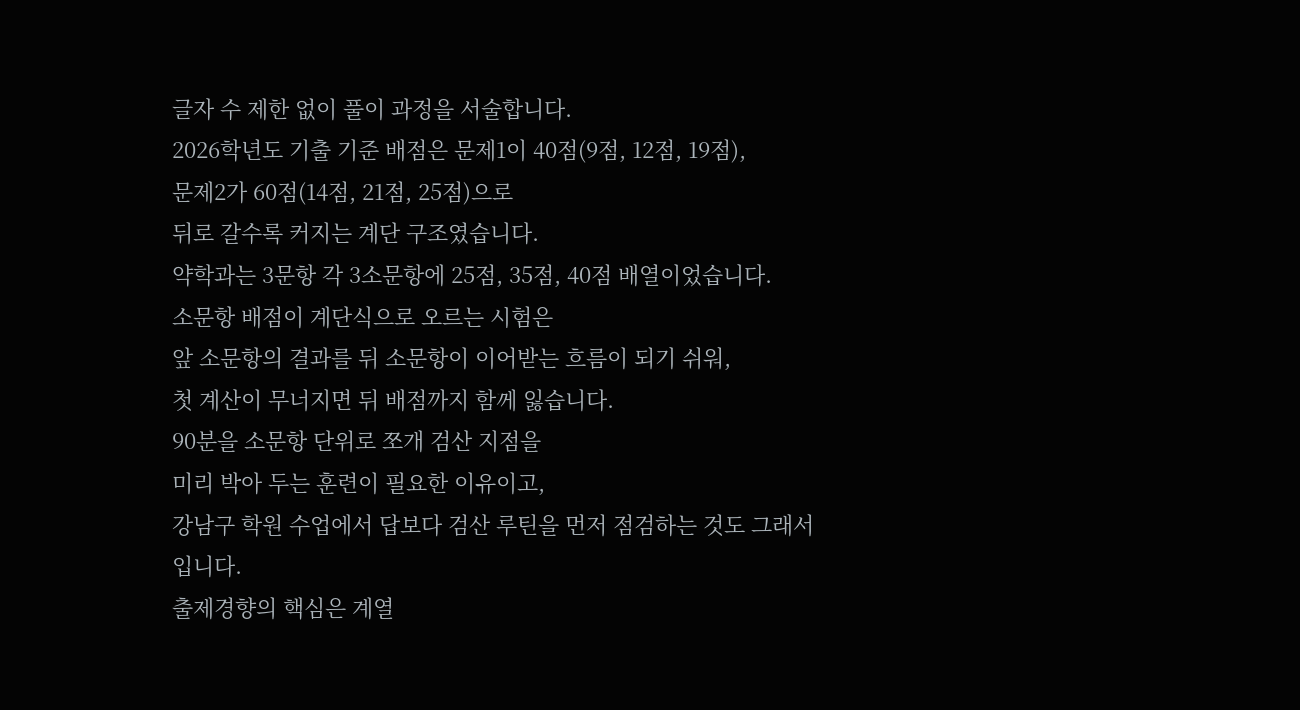글자 수 제한 없이 풀이 과정을 서술합니다.
2026학년도 기출 기준 배점은 문제1이 40점(9점, 12점, 19점),
문제2가 60점(14점, 21점, 25점)으로
뒤로 갈수록 커지는 계단 구조였습니다.
약학과는 3문항 각 3소문항에 25점, 35점, 40점 배열이었습니다.
소문항 배점이 계단식으로 오르는 시험은
앞 소문항의 결과를 뒤 소문항이 이어받는 흐름이 되기 쉬워,
첫 계산이 무너지면 뒤 배점까지 함께 잃습니다.
90분을 소문항 단위로 쪼개 검산 지점을
미리 박아 두는 훈련이 필요한 이유이고,
강남구 학원 수업에서 답보다 검산 루틴을 먼저 점검하는 것도 그래서입니다.
출제경향의 핵심은 계열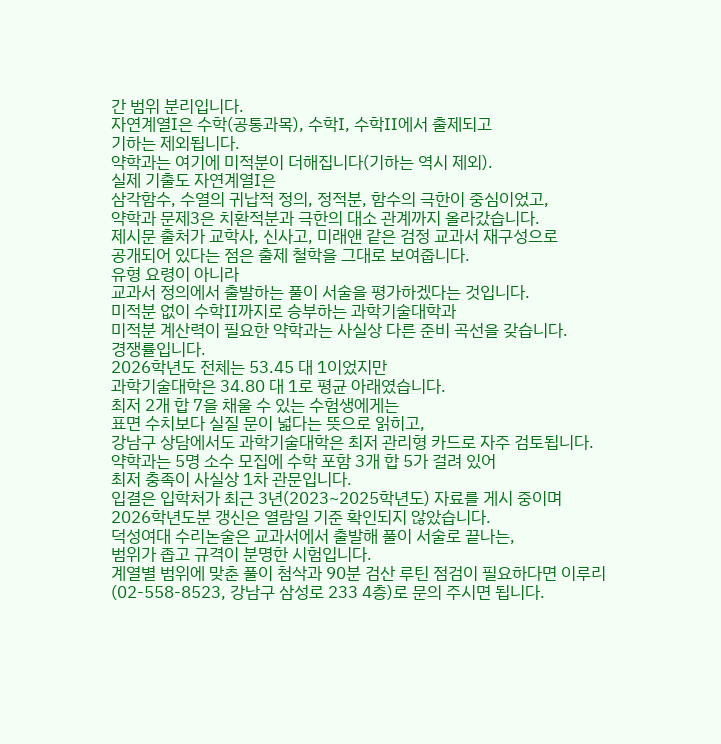간 범위 분리입니다.
자연계열Ⅰ은 수학(공통과목), 수학Ⅰ, 수학Ⅱ에서 출제되고
기하는 제외됩니다.
약학과는 여기에 미적분이 더해집니다(기하는 역시 제외).
실제 기출도 자연계열Ⅰ은
삼각함수, 수열의 귀납적 정의, 정적분, 함수의 극한이 중심이었고,
약학과 문제3은 치환적분과 극한의 대소 관계까지 올라갔습니다.
제시문 출처가 교학사, 신사고, 미래앤 같은 검정 교과서 재구성으로
공개되어 있다는 점은 출제 철학을 그대로 보여줍니다.
유형 요령이 아니라
교과서 정의에서 출발하는 풀이 서술을 평가하겠다는 것입니다.
미적분 없이 수학Ⅱ까지로 승부하는 과학기술대학과
미적분 계산력이 필요한 약학과는 사실상 다른 준비 곡선을 갖습니다.
경쟁률입니다.
2026학년도 전체는 53.45 대 1이었지만
과학기술대학은 34.80 대 1로 평균 아래였습니다.
최저 2개 합 7을 채울 수 있는 수험생에게는
표면 수치보다 실질 문이 넓다는 뜻으로 읽히고,
강남구 상담에서도 과학기술대학은 최저 관리형 카드로 자주 검토됩니다.
약학과는 5명 소수 모집에 수학 포함 3개 합 5가 걸려 있어
최저 충족이 사실상 1차 관문입니다.
입결은 입학처가 최근 3년(2023~2025학년도) 자료를 게시 중이며
2026학년도분 갱신은 열람일 기준 확인되지 않았습니다.
덕성여대 수리논술은 교과서에서 출발해 풀이 서술로 끝나는,
범위가 좁고 규격이 분명한 시험입니다.
계열별 범위에 맞춘 풀이 첨삭과 90분 검산 루틴 점검이 필요하다면 이루리(02-558-8523, 강남구 삼성로 233 4층)로 문의 주시면 됩니다.